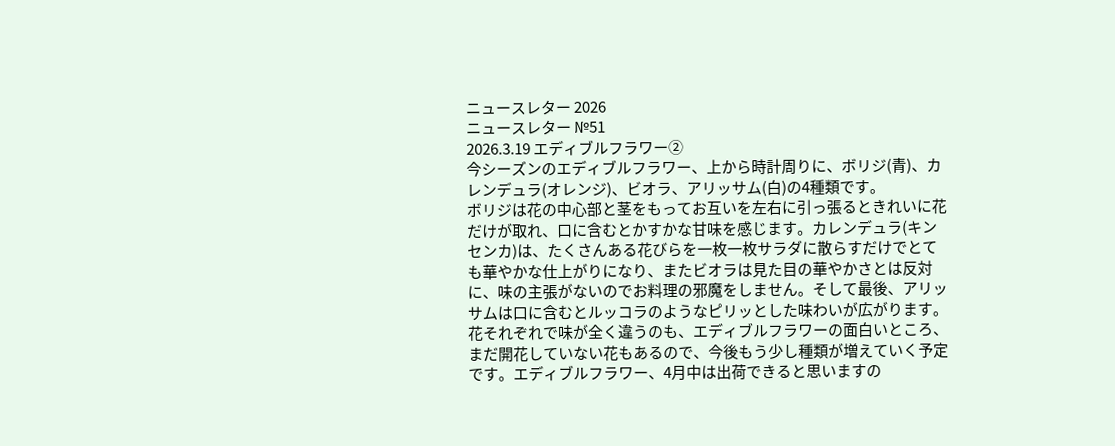ニュースレター 2026
ニュースレター №51
2026.3.19 エディブルフラワー②
今シーズンのエディブルフラワー、上から時計周りに、ボリジ(青)、カレンデュラ(オレンジ)、ビオラ、アリッサム(白)の4種類です。
ボリジは花の中心部と茎をもってお互いを左右に引っ張るときれいに花だけが取れ、口に含むとかすかな甘味を感じます。カレンデュラ(キンセンカ)は、たくさんある花びらを一枚一枚サラダに散らすだけでとても華やかな仕上がりになり、またビオラは見た目の華やかさとは反対に、味の主張がないのでお料理の邪魔をしません。そして最後、アリッサムは口に含むとルッコラのようなピリッとした味わいが広がります。花それぞれで味が全く違うのも、エディブルフラワーの面白いところ、まだ開花していない花もあるので、今後もう少し種類が増えていく予定です。エディブルフラワー、4月中は出荷できると思いますの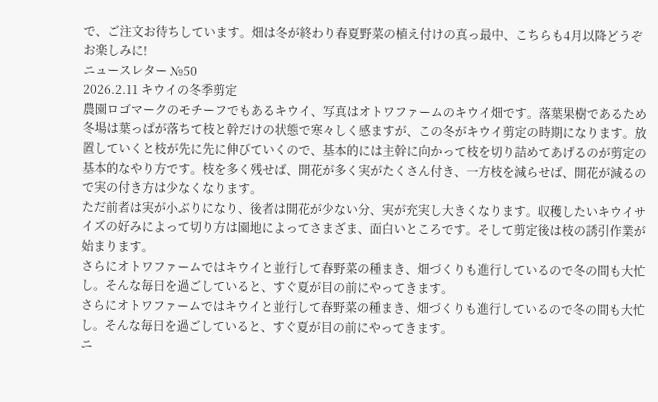で、ご注文お待ちしています。畑は冬が終わり春夏野菜の植え付けの真っ最中、こちらも4月以降どうぞお楽しみに!
ニュースレター №50
2026.2.11 キウイの冬季剪定
農園ロゴマークのモチーフでもあるキウイ、写真はオトワファームのキウイ畑です。落葉果樹であるため冬場は葉っぱが落ちて枝と幹だけの状態で寒々しく感ますが、この冬がキウイ剪定の時期になります。放置していくと枝が先に先に伸びていくので、基本的には主幹に向かって枝を切り詰めてあげるのが剪定の基本的なやり方です。枝を多く残せば、開花が多く実がたくさん付き、一方枝を減らせば、開花が減るので実の付き方は少なくなります。
ただ前者は実が小ぶりになり、後者は開花が少ない分、実が充実し大きくなります。収穫したいキウイサイズの好みによって切り方は園地によってさまざま、面白いところです。そして剪定後は枝の誘引作業が始まります。
さらにオトワファームではキウイと並行して春野菜の種まき、畑づくりも進行しているので冬の間も大忙し。そんな毎日を過ごしていると、すぐ夏が目の前にやってきます。
さらにオトワファームではキウイと並行して春野菜の種まき、畑づくりも進行しているので冬の間も大忙し。そんな毎日を過ごしていると、すぐ夏が目の前にやってきます。
ニ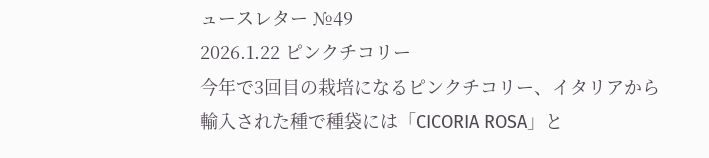ュースレター №49
2026.1.22 ピンクチコリー
今年で3回目の栽培になるピンクチコリー、イタリアから輸入された種で種袋には「CICORIA ROSA」と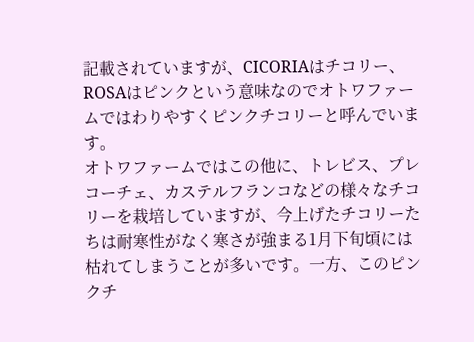記載されていますが、CICORIAはチコリー、ROSAはピンクという意味なのでオトワファームではわりやすくピンクチコリーと呼んでいます。
オトワファームではこの他に、トレビス、プレコーチェ、カステルフランコなどの様々なチコリーを栽培していますが、今上げたチコリーたちは耐寒性がなく寒さが強まる1月下旬頃には枯れてしまうことが多いです。一方、このピンクチ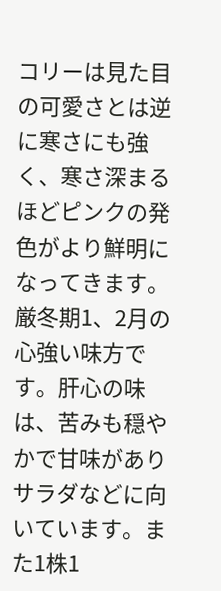コリーは見た目の可愛さとは逆に寒さにも強く、寒さ深まるほどピンクの発色がより鮮明になってきます。
厳冬期1、2月の心強い味方です。肝心の味は、苦みも穏やかで甘味がありサラダなどに向いています。また1株1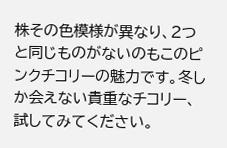株その色模様が異なり、2つと同じものがないのもこのピンクチコリーの魅力です。冬しか会えない貴重なチコリー、試してみてください。